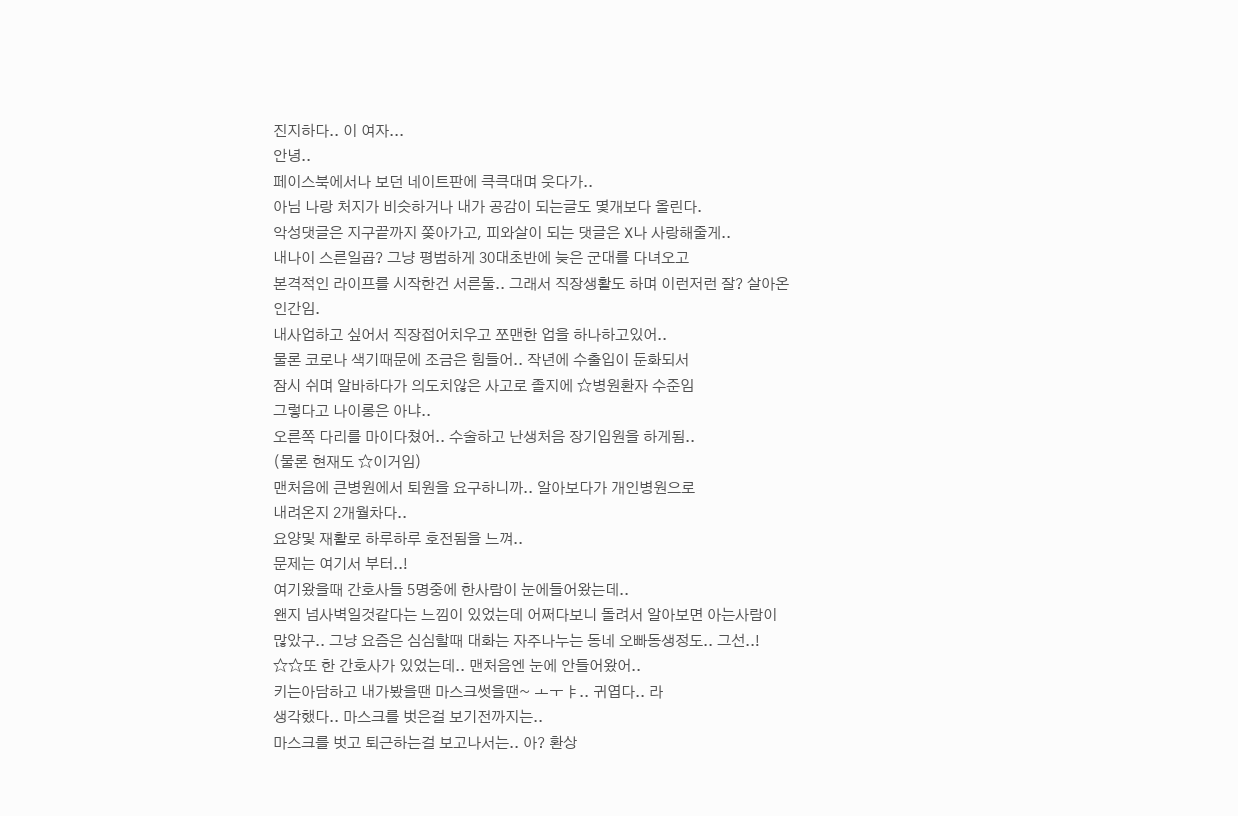진지하다.. 이 여자...
안녕..
페이스북에서나 보던 네이트판에 큭큭대며 웃다가..
아님 나랑 처지가 비슷하거나 내가 공감이 되는글도 몇개보다 올린다.
악성댓글은 지구끝까지 쫒아가고, 피와살이 되는 댓글은 X나 사랑해줄게..
내나이 스른일곱? 그냥 평범하게 30대초반에 늦은 군대를 다녀오고
본격적인 라이프를 시작한건 서른둘.. 그래서 직장생활도 하며 이런저런 잘? 살아온 인간임.
내사업하고 싶어서 직장접어치우고 쪼맨한 업을 하나하고있어..
물론 코로나 색기때문에 조금은 힘들어.. 작년에 수출입이 둔화되서
잠시 쉬며 알바하다가 의도치않은 사고로 졸지에 ☆병원환자 수준임
그렇다고 나이롱은 아냐..
오른쪽 다리를 마이다쳤어.. 수술하고 난생처음 장기입원을 하게됨..
(물론 현재도 ☆이거임)
맨처음에 큰병원에서 퇴원을 요구하니까.. 알아보다가 개인병원으로
내려온지 2개월차다..
요양및 재활로 하루하루 호전됨을 느껴..
문제는 여기서 부터..!
여기왔을때 간호사들 5명중에 한사람이 눈에들어왔는데..
왠지 넘사벽일것같다는 느낌이 있었는데 어쩌다보니 돌려서 알아보면 아는사람이 많았구.. 그냥 요즘은 심심할때 대화는 자주나누는 동네 오빠동생정도.. 그선..!
☆☆또 한 간호사가 있었는데.. 맨처음엔 눈에 안들어왔어..
키는아담하고 내가봤을땐 마스크썻을땐~ ㅗㅜㅑ.. 귀엽다.. 라
생각했다.. 마스크를 벗은걸 보기전까지는..
마스크를 벗고 퇴근하는걸 보고나서는.. 아? 환상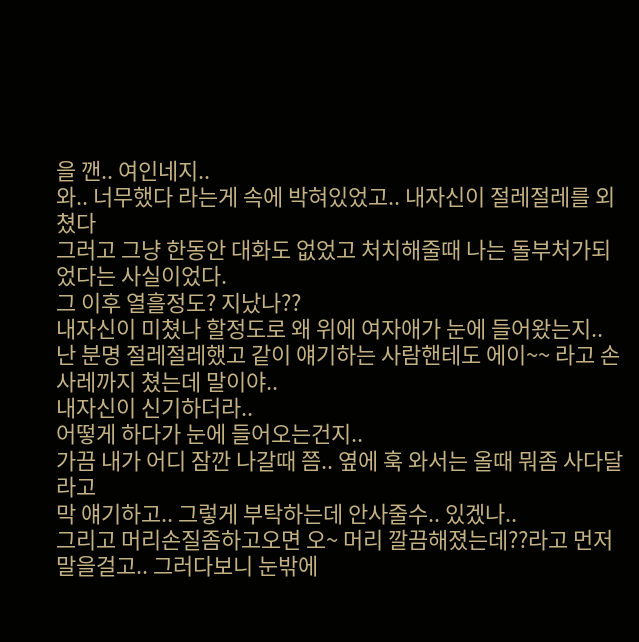을 깬.. 여인네지..
와.. 너무했다 라는게 속에 박혀있었고.. 내자신이 절레절레를 외쳤다
그러고 그냥 한동안 대화도 없었고 처치해줄때 나는 돌부처가되었다는 사실이었다.
그 이후 열흘정도? 지났나??
내자신이 미쳤나 할정도로 왜 위에 여자애가 눈에 들어왔는지..
난 분명 절레절레했고 같이 얘기하는 사람핸테도 에이~~ 라고 손사레까지 쳤는데 말이야..
내자신이 신기하더라..
어떻게 하다가 눈에 들어오는건지..
가끔 내가 어디 잠깐 나갈때 쯤.. 옆에 훅 와서는 올때 뭐좀 사다달라고
막 얘기하고.. 그렇게 부탁하는데 안사줄수.. 있겠나..
그리고 머리손질좀하고오면 오~ 머리 깔끔해졌는데??라고 먼저 말을걸고.. 그러다보니 눈밖에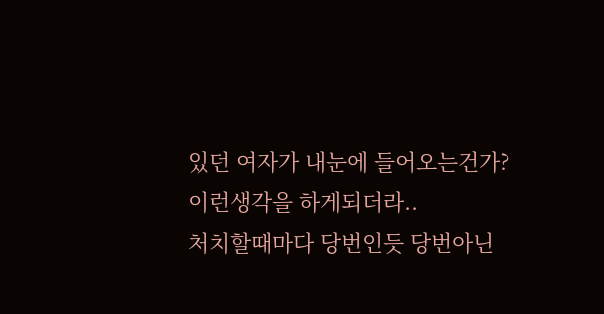있던 여자가 내눈에 들어오는건가?
이런생각을 하게되더라..
처치할때마다 당번인듯 당번아닌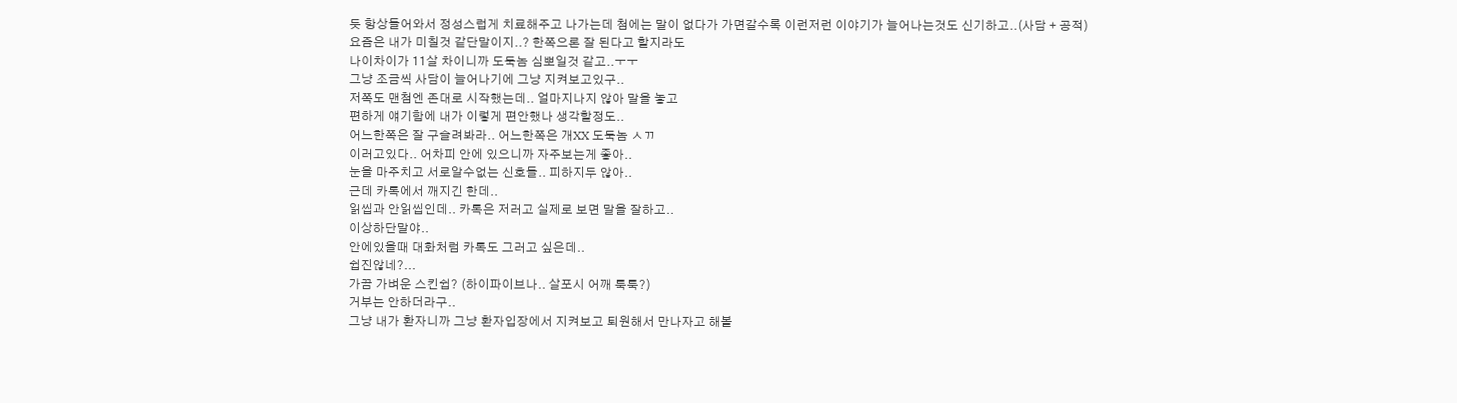듯 항상들어와서 정성스럽게 치료해주고 나가는데 첨에는 말이 없다가 가면갈수록 이런저런 이야기가 늘어나는것도 신기하고..(사담 + 공적)
요즘은 내가 미칠것 같단말이지..? 한쪽으론 잘 된다고 할지라도
나이차이가 11살 차이니까 도둑놈 심뽀일것 같고..ㅜㅜ
그냥 조금씩 사담이 늘어나기에 그냥 지켜보고있구..
저쪽도 맨첨엔 존대로 시작했는데.. 얼마지나지 않아 말을 놓고
편하게 얘기함에 내가 이렇게 편안했나 생각할정도..
어느한쪽은 잘 구슬려봐라.. 어느한쪽은 개XX 도둑놈 ㅅㄲ
이러고있다.. 어차피 안에 있으니까 자주보는게 좋아..
눈을 마주치고 서로알수없는 신호들.. 피하지두 않아..
근데 카톡에서 깨지긴 한데..
읽씹과 안읽씹인데.. 카톡은 저러고 실제로 보면 말을 잘하고..
이상하단말야..
안에있을때 대화처럼 카톡도 그러고 싶은데..
쉽진않네?...
가끔 가벼운 스킨쉽? (하이파이브나.. 살포시 어깨 툭툭?)
거부는 안하더라구..
그냥 내가 환자니까 그냥 환자입장에서 지켜보고 퇴원해서 만나자고 해볼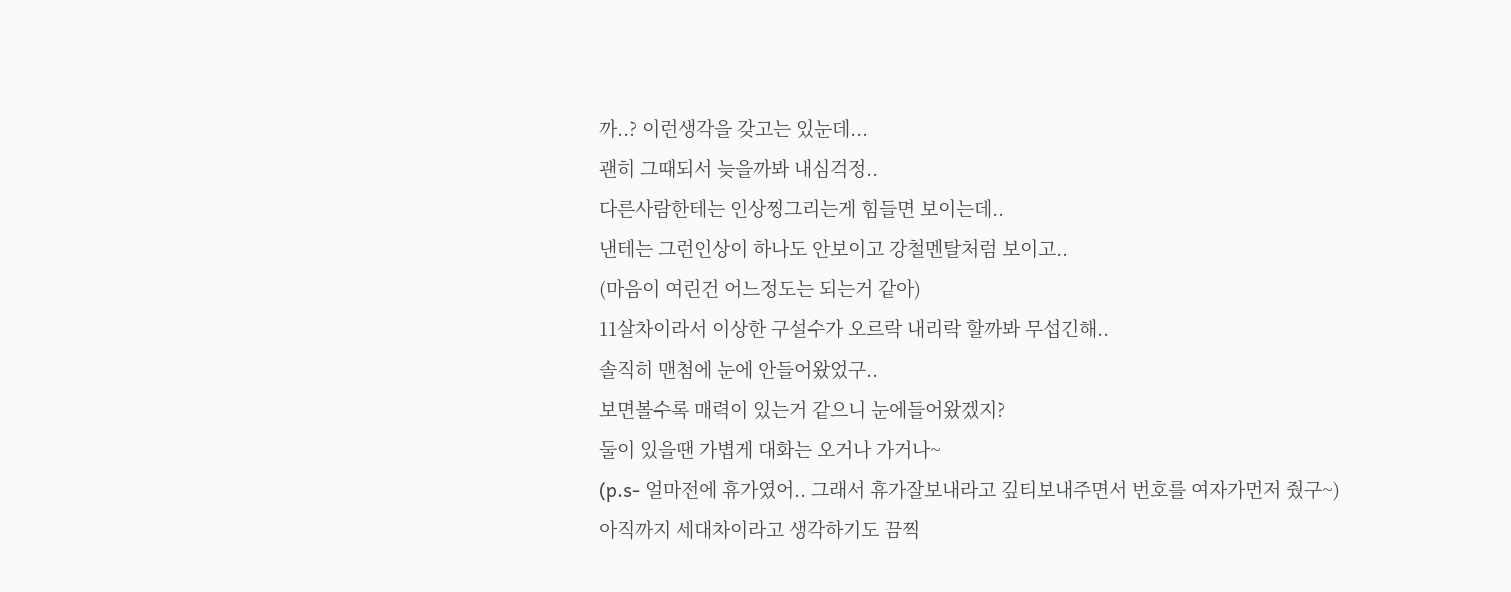까..? 이런생각을 갖고는 있눈데...
괜히 그때되서 늦을까봐 내심걱정..
다른사람한테는 인상찡그리는게 힘들면 보이는데..
낸테는 그런인상이 하나도 안보이고 강철멘탈처럼 보이고..
(마음이 여린건 어느정도는 되는거 같아)
11살차이라서 이상한 구설수가 오르락 내리락 할까봐 무섭긴해..
솔직히 맨첨에 눈에 안들어왔었구..
보면볼수록 매력이 있는거 같으니 눈에들어왔겠지?
둘이 있을땐 가볍게 대화는 오거나 가거나~
(p.s- 얼마전에 휴가였어.. 그래서 휴가잘보내라고 깊티보내주면서 번호를 여자가먼저 줬구~)
아직까지 세대차이라고 생각하기도 끔찍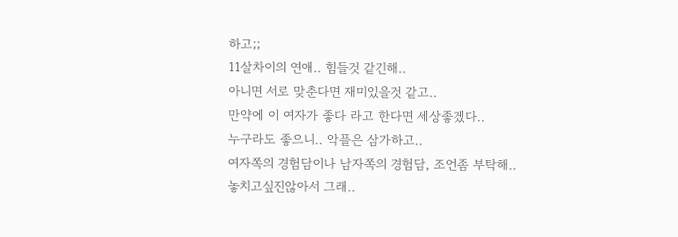하고;;
11살차이의 연애.. 힘들것 같긴해..
아니면 서로 맞춘다면 재미있을것 같고..
만약에 이 여자가 좋다 라고 한다면 세상좋겠다..
누구라도 좋으니.. 악플은 삼가하고..
여자쪽의 경험담이나 남자쪽의 경험담, 조언좀 부탁해..
놓치고싶진않아서 그래..